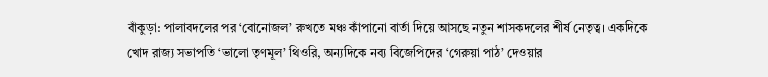বাঁকুড়া: পালাবদলের পর ‘বোনোজল’ রুখতে মঞ্চ কাঁপানো বার্তা দিয়ে আসছে নতুন শাসকদলের শীর্ষ নেতৃত্ব। একদিকে খোদ রাজ্য সভাপতি ‘ভালো তৃণমূল’ থিওরি, অন্যদিকে নব্য বিজেপিদের ‘গেরুয়া পাঠ’ দেওয়ার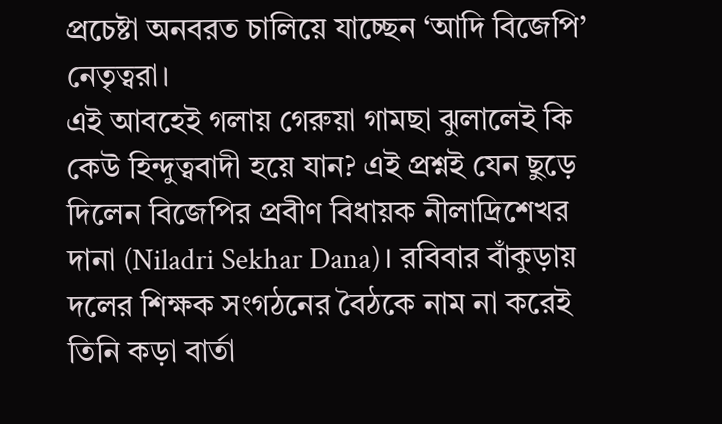প্রচেষ্টা অনবরত চালিয়ে যাচ্ছেন ‘আদি বিজেপি’ নেতৃত্বরা।
এই আবহেই গলায় গেরুয়া গামছা ঝুলালেই কি কেউ হিন্দুত্ববাদী হয়ে যান? এই প্রশ্নই যেন ছুড়ে দিলেন বিজেপির প্রবীণ বিধায়ক নীলাদ্রিশেখর দানা (Niladri Sekhar Dana)। রবিবার বাঁকুড়ায় দলের শিক্ষক সংগঠনের বৈঠকে নাম না করেই তিনি কড়া বার্তা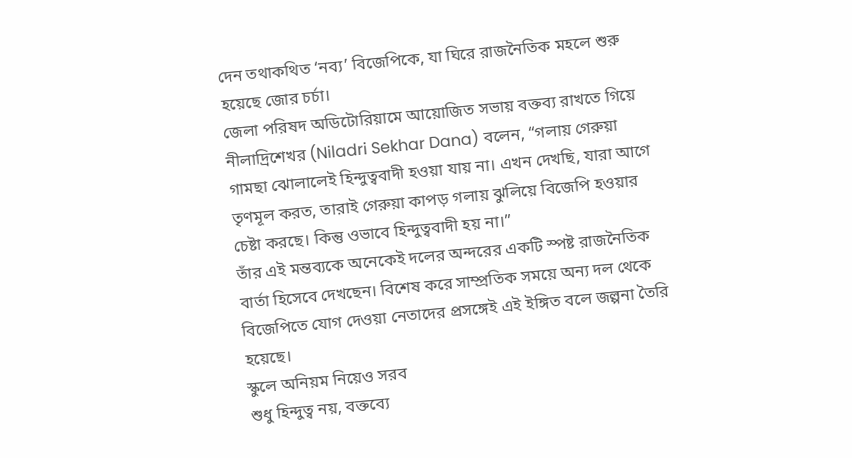দেন তথাকথিত ‘নব্য’ বিজেপিকে, যা ঘিরে রাজনৈতিক মহলে শুরু হয়েছে জোর চর্চা।
জেলা পরিষদ অডিটোরিয়ামে আয়োজিত সভায় বক্তব্য রাখতে গিয়ে নীলাদ্রিশেখর (Niladri Sekhar Dana) বলেন, “গলায় গেরুয়া গামছা ঝোলালেই হিন্দুত্ববাদী হওয়া যায় না। এখন দেখছি, যারা আগে তৃণমূল করত, তারাই গেরুয়া কাপড় গলায় ঝুলিয়ে বিজেপি হওয়ার চেষ্টা করছে। কিন্তু ওভাবে হিন্দুত্ববাদী হয় না।”
তাঁর এই মন্তব্যকে অনেকেই দলের অন্দরের একটি স্পষ্ট রাজনৈতিক বার্তা হিসেবে দেখছেন। বিশেষ করে সাম্প্রতিক সময়ে অন্য দল থেকে বিজেপিতে যোগ দেওয়া নেতাদের প্রসঙ্গেই এই ইঙ্গিত বলে জল্পনা তৈরি হয়েছে।
স্কুলে অনিয়ম নিয়েও সরব
শুধু হিন্দুত্ব নয়, বক্তব্যে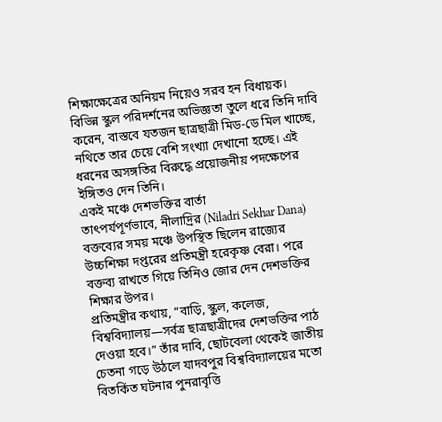শিক্ষাক্ষেত্রের অনিয়ম নিয়েও সরব হন বিধায়ক। বিভিন্ন স্কুল পরিদর্শনের অভিজ্ঞতা তুলে ধরে তিনি দাবি করেন, বাস্তবে যতজন ছাত্রছাত্রী মিড-ডে মিল খাচ্ছে, নথিতে তার চেয়ে বেশি সংখ্যা দেখানো হচ্ছে। এই ধরনের অসঙ্গতির বিরুদ্ধে প্রয়োজনীয় পদক্ষেপের ইঙ্গিতও দেন তিনি।
একই মঞ্চে দেশভক্তির বার্তা
তাৎপর্যপূর্ণভাবে, নীলাদ্রির (Niladri Sekhar Dana) বক্তব্যের সময় মঞ্চে উপস্থিত ছিলেন রাজ্যের উচ্চশিক্ষা দপ্তরের প্রতিমন্ত্রী হরেকৃষ্ণ বেরা। পরে বক্তব্য রাখতে গিয়ে তিনিও জোর দেন দেশভক্তির শিক্ষার উপর।
প্রতিমন্ত্রীর কথায়, “বাড়ি, স্কুল, কলেজ, বিশ্ববিদ্যালয়—সর্বত্র ছাত্রছাত্রীদের দেশভক্তির পাঠ দেওয়া হবে।” তাঁর দাবি, ছোটবেলা থেকেই জাতীয় চেতনা গড়ে উঠলে যাদবপুর বিশ্ববিদ্যালয়ের মতো বিতর্কিত ঘটনার পুনরাবৃত্তি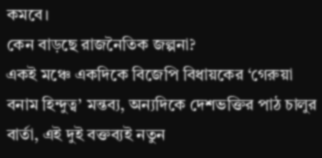কমবে।
কেন বাড়ছে রাজনৈতিক জল্পনা?
একই মঞ্চে একদিকে বিজেপি বিধায়কের ‘গেরুয়া বনাম হিন্দুত্ব’ মন্তব্য, অন্যদিকে দেশভক্তির পাঠ চালুর বার্তা, এই দুই বক্তব্যই নতুন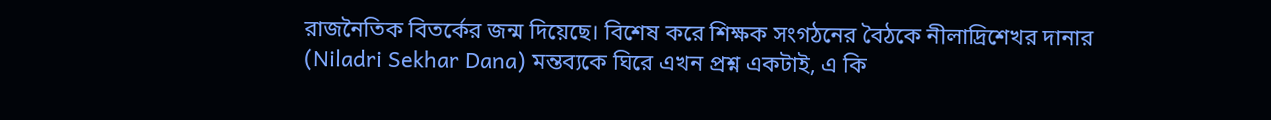রাজনৈতিক বিতর্কের জন্ম দিয়েছে। বিশেষ করে শিক্ষক সংগঠনের বৈঠকে নীলাদ্রিশেখর দানার (Niladri Sekhar Dana) মন্তব্যকে ঘিরে এখন প্রশ্ন একটাই, এ কি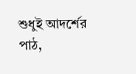শুধুই আদর্শের পাঠ,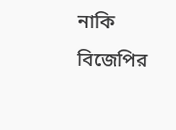নাকি বিজেপির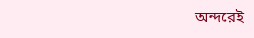অন্দরেই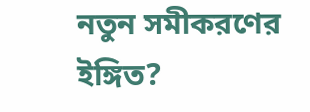নতুন সমীকরণের ইঙ্গিত?